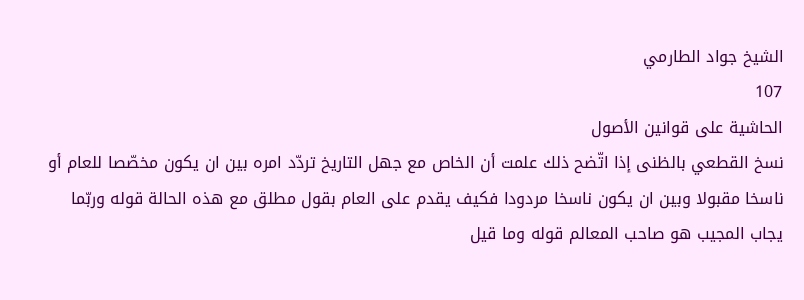الشيخ جواد الطارمي
107
الحاشية على قوانين الأصول
نسخ القطعي بالظنى إذا اتّضح ذلك علمت أن الخاص مع جهل التاريخ تردّد امره بين ان يكون مخصّصا للعام أو ناسخا مقبولا وبين ان يكون ناسخا مردودا فكيف يقدم على العام بقول مطلق مع هذه الحالة قوله وربّما يجاب المجيب هو صاحب المعالم قوله وما قيل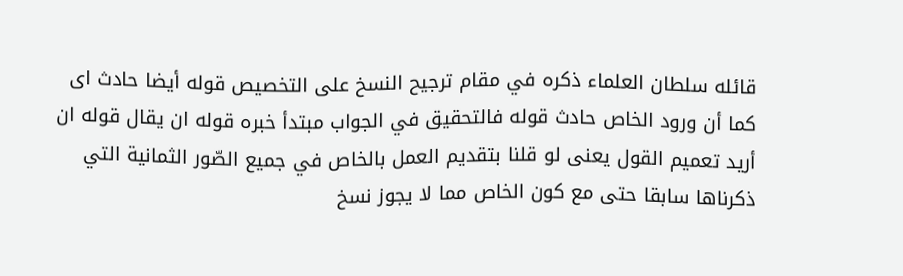قائله سلطان العلماء ذكره في مقام ترجيح النسخ على التخصيص قوله أيضا حادث اى كما أن ورود الخاص حادث قوله فالتحقيق في الجواب مبتدأ خبره قوله ان يقال قوله ان أريد تعميم القول يعنى لو قلنا بتقديم العمل بالخاص في جميع الصّور الثمانية التي ذكرناها سابقا حتى مع كون الخاص مما لا يجوز نسخ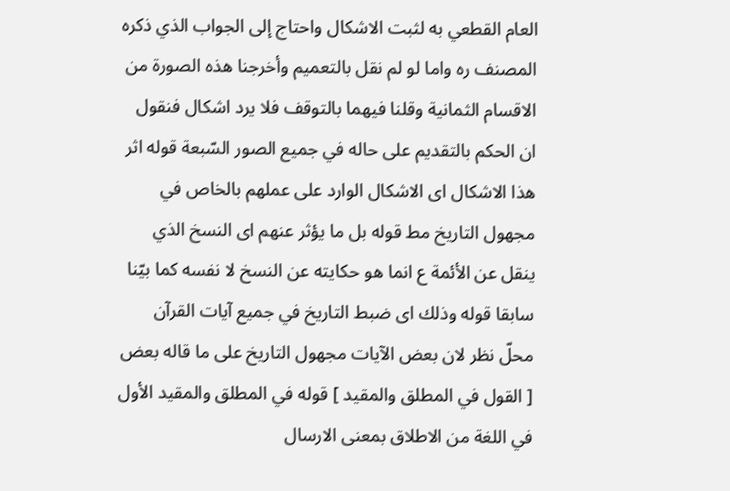العام القطعي به لثبت الاشكال واحتاج إلى الجواب الذي ذكره المصنف ره واما لو لم نقل بالتعميم وأخرجنا هذه الصورة من الاقسام الثمانية وقلنا فيهما بالتوقف فلا يرد اشكال فنقول ان الحكم بالتقديم على حاله في جميع الصور السّبعة قوله اثر هذا الاشكال اى الاشكال الوارد على عملهم بالخاص في مجهول التاريخ مط قوله بل ما يؤثر عنهم اى النسخ الذي ينقل عن الأئمة ع انما هو حكايته عن النسخ لا نفسه كما بيّنا سابقا قوله وذلك اى ضبط التاريخ في جميع آيات القرآن محلّ نظر لان بعض الآيات مجهول التاريخ على ما قاله بعض [ القول في المطلق والمقيد ] قوله في المطلق والمقيد الأول في اللغة من الاطلاق بمعنى الارسال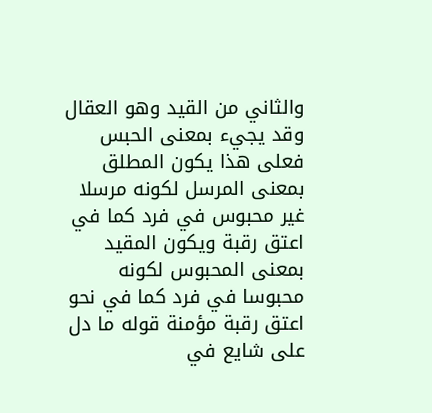والثاني من القيد وهو العقال وقد يجيء بمعنى الحبس فعلى هذا يكون المطلق بمعنى المرسل لكونه مرسلا غير محبوس في فرد كما في اعتق رقبة ويكون المقيد بمعنى المحبوس لكونه محبوسا في فرد كما في نحو اعتق رقبة مؤمنة قوله ما دل على شايع في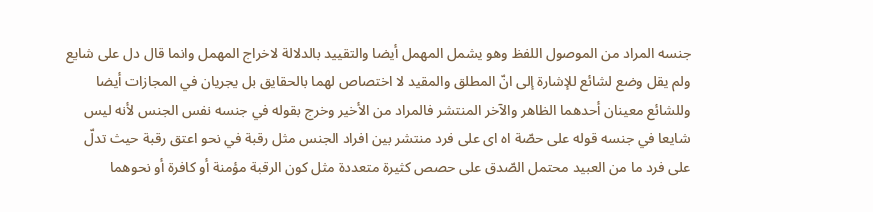جنسه المراد من الموصول اللفظ وهو يشمل المهمل أيضا والتقييد بالدلالة لاخراج المهمل وانما قال دل على شايع ولم يقل وضع لشائع للإشارة إلى انّ المطلق والمقيد لا اختصاص لهما بالحقايق بل يجريان في المجازات أيضا وللشائع معينان أحدهما الظاهر والآخر المنتشر فالمراد من الأخير وخرج بقوله في جنسه نفس الجنس لأنه ليس شايعا في جنسه قوله على حصّة اه اى على فرد منتشر بين افراد الجنس مثل رقبة في نحو اعتق رقبة حيث تدلّ على فرد ما من العبيد محتمل الصّدق على حصص كثيرة متعددة مثل كون الرقبة مؤمنة أو كافرة أو نحوهما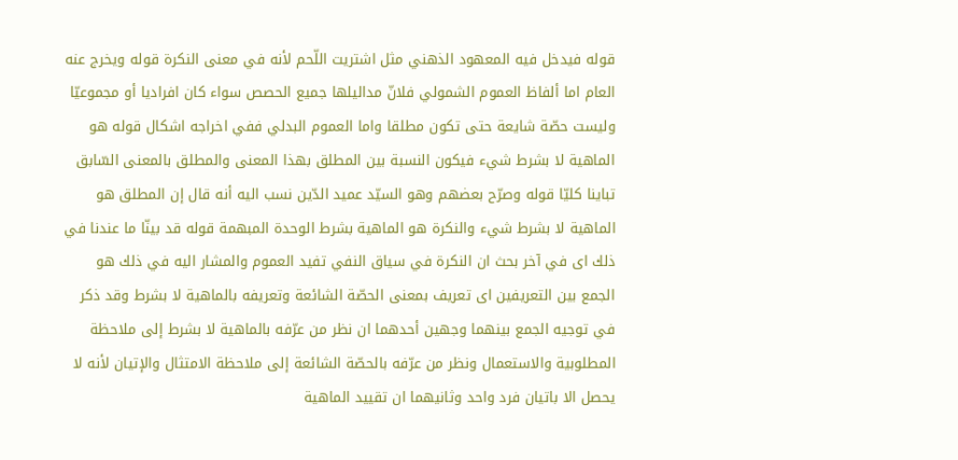قوله فيدخل فيه المعهود الذهني مثل اشتريت اللّحم لأنه في معنى النكرة قوله ويخرج عنه العام اما ألفاظ العموم الشمولي فلانّ مداليلها جميع الحصص سواء كان افراديا أو مجموعيّا وليست حصّة شايعة حتى تكون مطلقا واما العموم البدلي ففي اخراجه اشكال قوله هو الماهية لا بشرط شيء فيكون النسبة بين المطلق بهذا المعنى والمطلق بالمعنى السّابق تباينا كليّا قوله وصرّح بعضهم وهو السيّد عميد الدّين نسب اليه أنه قال إن المطلق هو الماهية لا بشرط شيء والنكرة هو الماهية بشرط الوحدة المبهمة قوله قد بينّا ما عندنا في ذلك اى في آخر بحث ان النكرة في سياق النفي تفيد العموم والمشار اليه في ذلك هو الجمع بين التعريفين اى تعريف بمعنى الحصّة الشائعة وتعريفه بالماهية لا بشرط وقد ذكر في توجيه الجمع بينهما وجهين أحدهما ان نظر من عرّفه بالماهية لا بشرط إلى ملاحظة المطلوبية والاستعمال ونظر من عرّفه بالحصّة الشائعة إلى ملاحظة الامتثال والإتيان لأنه لا يحصل الا باتيان فرد واحد وثانيهما ان تقييد الماهية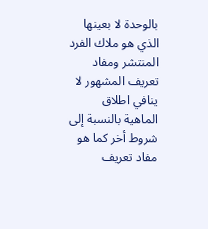بالوحدة لا بعينها الذي هو ملاك الفرد المنتشر ومفاد تعريف المشهور لا ينافي اطلاق الماهية بالنسبة إلى شروط أخر كما هو مفاد تعريف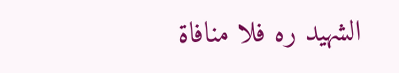الشهيد ره فلا منافاة